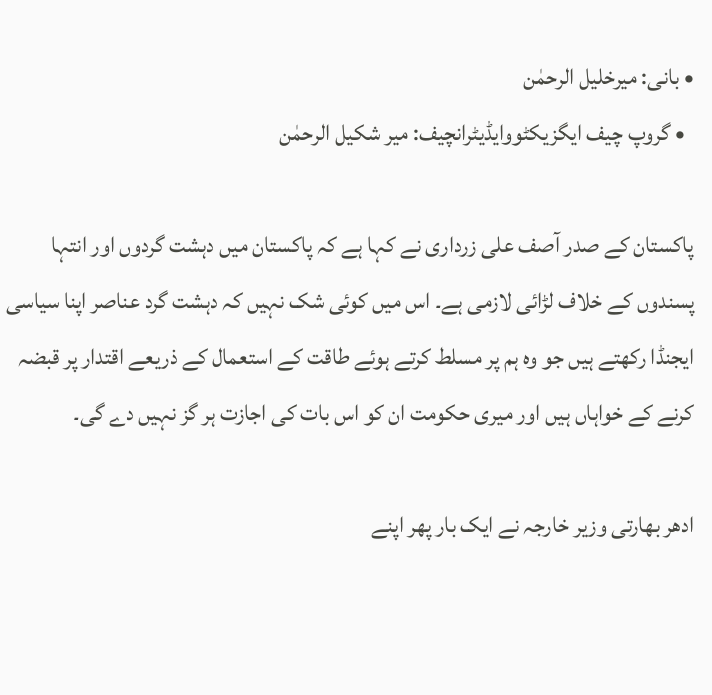• بانی: میرخلیل الرحمٰن
  • گروپ چیف ایگزیکٹووایڈیٹرانچیف: میر شکیل الرحمٰن

پاکستان کے صدر آصف علی زرداری نے کہا ہے کہ پاکستان میں دہشت گردوں اور انتہا پسندوں کے خلاف لڑائی لازمی ہے۔ اس میں کوئی شک نہیں کہ دہشت گرد عناصر اپنا سیاسی ایجنڈا رکھتے ہیں جو وہ ہم پر مسلط کرتے ہوئے طاقت کے استعمال کے ذریعے اقتدار پر قبضہ کرنے کے خواہاں ہیں اور میری حکومت ان کو اس بات کی اجازت ہر گز نہیں دے گی۔

ادھر بھارتی وزیر خارجہ نے ایک بار پھر اپنے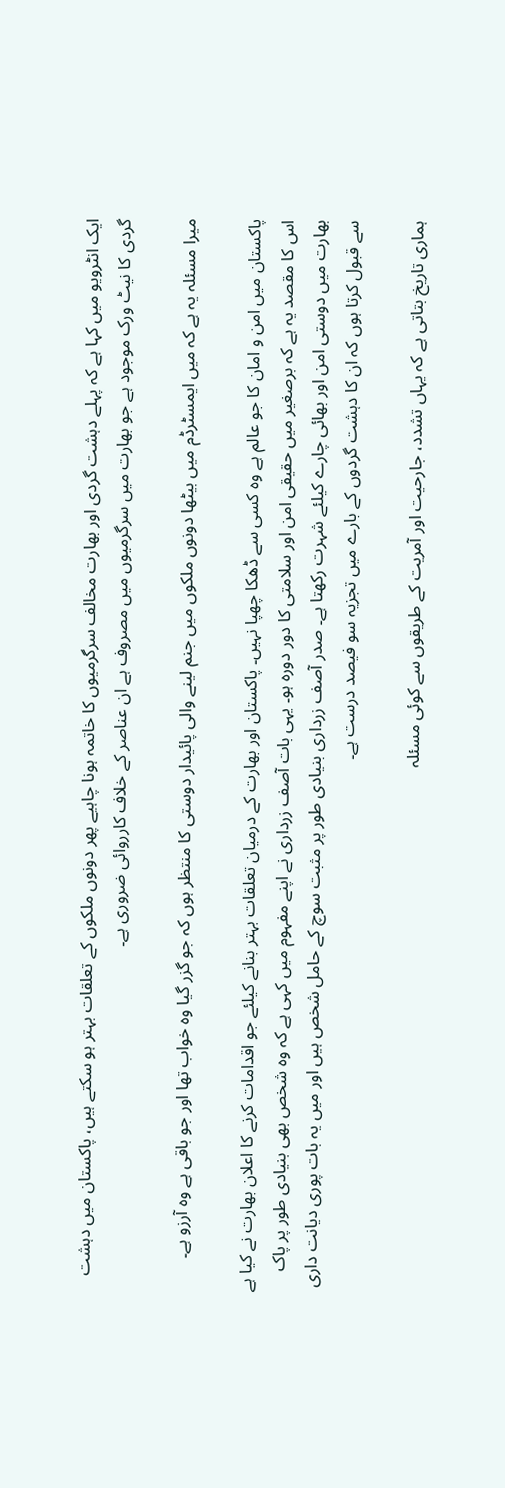ایک انٹرویو میں کہا ہے کہ پہلے دہشت گردی اور بھارت مخالف سرگرمیوں کا خاتمہ ہونا چاہیے پھر دونوں ملکوں کے تعلقات بہتر ہو سکتے ہیں، پاکستان میں دہشت گردی کا نیٹ ورک موجود ہے جو بھارت میں سرگرمیوں میں مصروف ہے ان عناصر کے خلاف کارروائی ضروری ہے۔

میرا مسئلہ یہ ہے کہ میں ایمسٹرڈم میں بیٹھا دونوں ملکوں میں جنم لینے والی پائیدار دوستی کا منتظر ہوں کہ جو گزر گیا وہ خواب تھا اور جو باقی ہے وہ آرزو ہے۔

پاکستان میں امن و امان کا جو عالم ہے وہ کسی سے ڈھکا چھپا نہیں۔ پاکستان اور بھارت کے درمیان تعلقات بہتر بنانے کیلئے جو اقدامات کرنے کا اعلان بھارت نے کیا ہے اس کا مقصد یہ ہے کہ برصغیر میں حقیقی امن اور سلامتی کا دور دورہ ہو۔ یہی بات آصف زرداری نے اپنے مفہوم میں کہی ہے کہ وہ شخص بھی بنیادی طور پر پاک بھارت میں دوستی امن اور بھائی چارے کیلئے شہرت رکھتا ہے۔ صدر آصف زرداری بنیادی طور پر مثبت سوچ کے حامل شخص ہیں اور میں یہ بات پوری دیانت داری سے قبول کرتا ہوں کہ ان کا دہشت گردوں کے بارے میں تجزیہ سو فیصد درست ہے۔

ہماری تاریخ بتاتی ہے کہ یہاں تشدد، جارحیت اور آمریت کے طریقوں سے کوئی مسئلہ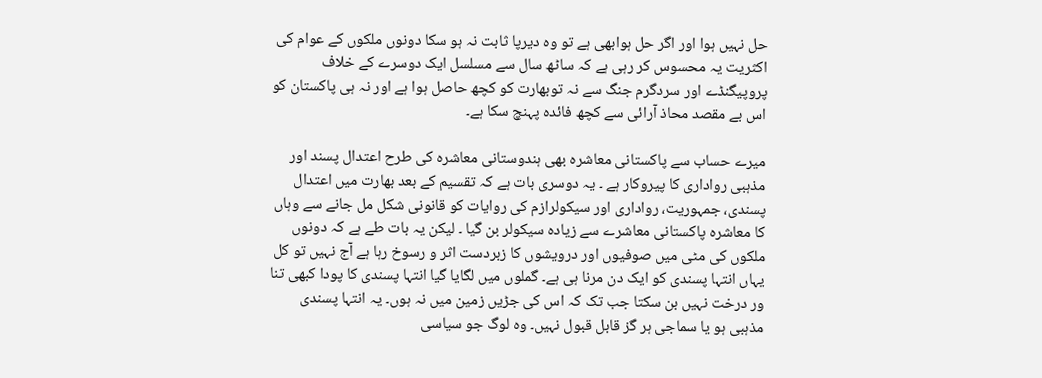حل نہیں ہوا اور اگر حل ہوابھی ہے تو وہ دیرپا ثابت نہ ہو سکا دونوں ملکوں کے عوام کی اکثریت یہ محسوس کر رہی ہے کہ ساٹھ سال سے مسلسل ایک دوسرے کے خلاف پروپیگنڈے اور سردگرم جنگ سے نہ توبھارت کو کچھ حاصل ہوا ہے اور نہ ہی پاکستان کو اس بے مقصد محاذ آرائی سے کچھ فائدہ پہنچ سکا ہے۔

میرے حساب سے پاکستانی معاشرہ بھی ہندوستانی معاشرہ کی طرح اعتدال پسند اور مذہبی رواداری کا پیروکار ہے ۔ یہ دوسری بات ہے کہ تقسیم کے بعد بھارت میں اعتدال پسندی، جمہوریت، رواداری اور سیکولرازم کی روایات کو قانونی شکل مل جانے سے وہاں کا معاشرہ پاکستانی معاشرے سے زیادہ سیکولر بن گیا ۔ لیکن یہ بات طے ہے کہ دونوں ملکوں کی مٹی میں صوفیوں اور درویشوں کا زبردست اثر و رسوخ رہا ہے آج نہیں تو کل یہاں انتہا پسندی کو ایک دن مرنا ہی ہے۔ گملوں میں لگایا گیا انتہا پسندی کا پودا کبھی تنا ور درخت نہیں بن سکتا جب تک کہ اس کی جڑیں زمین میں نہ ہوں۔ یہ انتہا پسندی مذہبی ہو یا سماجی ہر گز قابل قبول نہیں۔ وہ لوگ جو سیاسی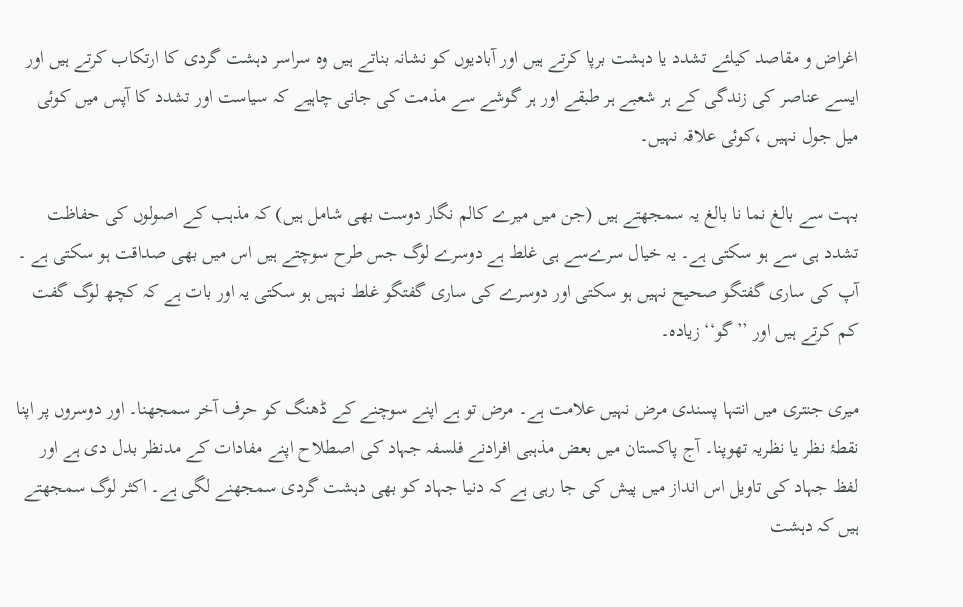اغراض و مقاصد کیلئے تشدد یا دہشت برپا کرتے ہیں اور آبادیوں کو نشانہ بناتے ہیں وہ سراسر دہشت گردی کا ارتکاب کرتے ہیں اور ایسے عناصر کی زندگی کے ہر شعبے ہر طبقے اور ہر گوشے سے مذمت کی جانی چاہیے کہ سیاست اور تشدد کا آپس میں کوئی میل جول نہیں ،کوئی علاقہ نہیں۔

بہت سے بالغ نما نا بالغ یہ سمجھتے ہیں (جن میں میرے کالم نگار دوست بھی شامل ہیں) کہ مذہب کے اصولوں کی حفاظت تشدد ہی سے ہو سکتی ہے۔ یہ خیال سرےسے ہی غلط ہے دوسرے لوگ جس طرح سوچتے ہیں اس میں بھی صداقت ہو سکتی ہے ۔ آپ کی ساری گفتگو صحیح نہیں ہو سکتی اور دوسرے کی ساری گفتگو غلط نہیں ہو سکتی یہ اور بات ہے کہ کچھ لوگ گفت کم کرتے ہیں اور ’’گو‘‘ زیادہ۔

میری جنتری میں انتہا پسندی مرض نہیں علامت ہے۔ مرض تو ہے اپنے سوچنے کے ڈھنگ کو حرف آخر سمجھنا۔ اور دوسروں پر اپنا نقطۂ نظر یا نظریہ تھوپنا۔ آج پاکستان میں بعض مذہبی افرادنے فلسفہ جہاد کی اصطلاح اپنے مفادات کے مدنظر بدل دی ہے اور لفظ جہاد کی تاویل اس انداز میں پیش کی جا رہی ہے کہ دنیا جہاد کو بھی دہشت گردی سمجھنے لگی ہے۔ اکثر لوگ سمجھتے ہیں کہ دہشت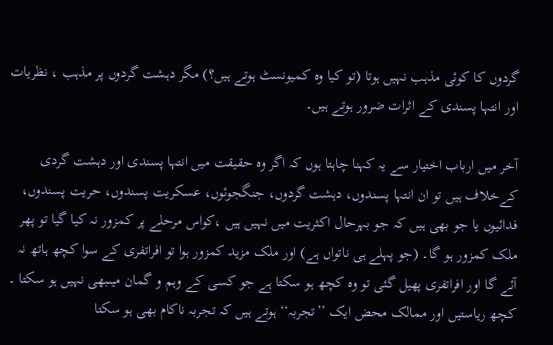گردوں کا کوئی مذہب نہیں ہوتا (تو کیا وہ کمیونسٹ ہوتے ہیں؟) مگر دہشت گردوں پر مذہب ، نظریات اور انتہا پسندی کے اثرات ضرور ہوتے ہیں۔

آخر میں ارباب اختیار سے یہ کہنا چاہتا ہوں کہ اگر وہ حقیقت میں انتہا پسندی اور دہشت گردی کےخلاف ہیں تو ان انتہا پسندوں، دہشت گردوں، جنگجوئوں، عسکریت پسندوں، حریت پسندوں، فدائیوں یا جو بھی ہیں کہ جو بہرحال اکثریت میں نہیں ہیں ،کواس مرحلے پر کمزور نہ کیا گیا تو پھر ملک کمزور ہو گا۔ (جو پہلے ہی ناتواں ہے) اور ملک مزید کمزور ہوا تو افراتفری کے سوا کچھ ہاتھ نہ آئے گا اور افراتفری پھیل گئی تو وہ کچھ ہو سکتا ہے جو کسی کے وہم و گمان میںبھی نہیں ہو سکتا ۔ کچھ ریاستیں اور ممالک محض ایک ’’تجربہ‘‘ ہوتے ہیں کہ تجربہ ناکام بھی ہو سکتا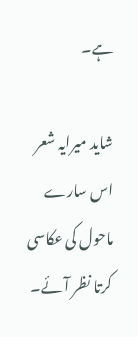ہے۔

شاید میرایہ شعر اس سارے ماحول کی عکاسی کرتا نظر آئے۔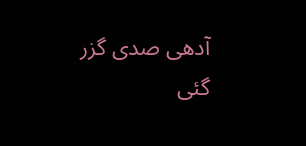آدھی صدی گزر گئی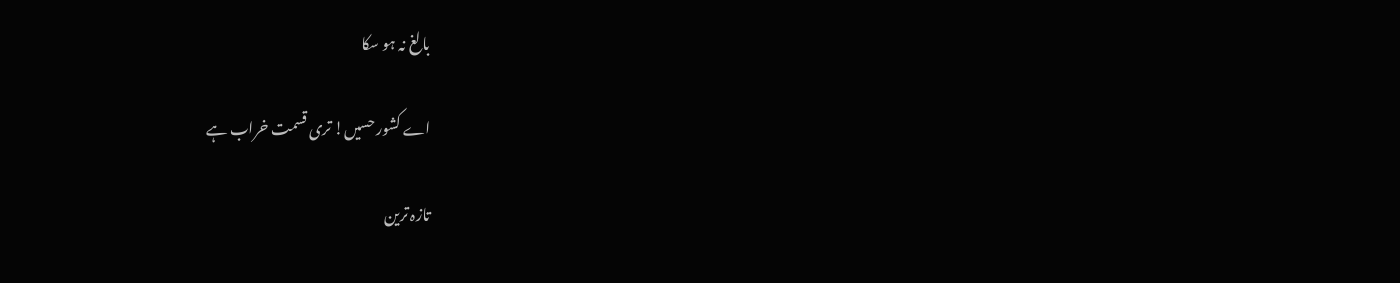بالغ نہ ہو سکا

اے کشور حسیں! تری قسمت خراب ہے

تازہ ترین